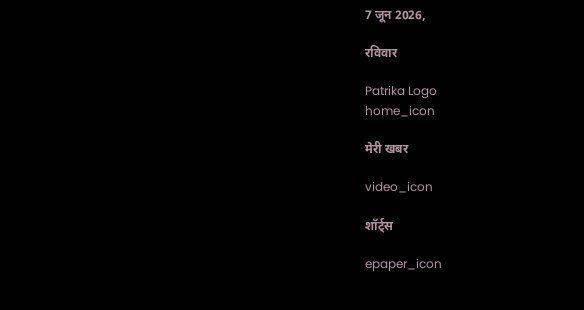7 जून 2026,

रविवार

Patrika Logo
home_icon

मेरी खबर

video_icon

शॉर्ट्स

epaper_icon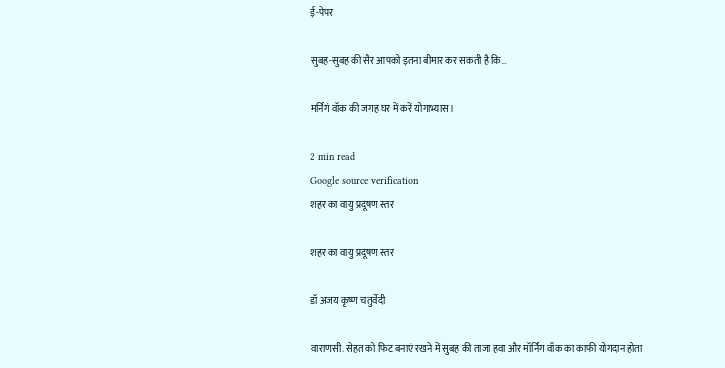ई-पेपर

सुबह-सुबह की सैर आपको इतना बीमार कर सकती है कि…

मर्निगं वॉक की जगह घर में करें योगाभ्यास।

2 min read
Google source verification
शहर का वायु प्रदूषण स्तर

शहर का वायु प्रदूषण स्तर

डॉ अजय कृष्ण चतुर्वेदी

वाराणसी. सेहत को फिट बनाएं रखने में सुबह की ताजा हवा और मॉर्निंग वॉक का काफी योगदान होता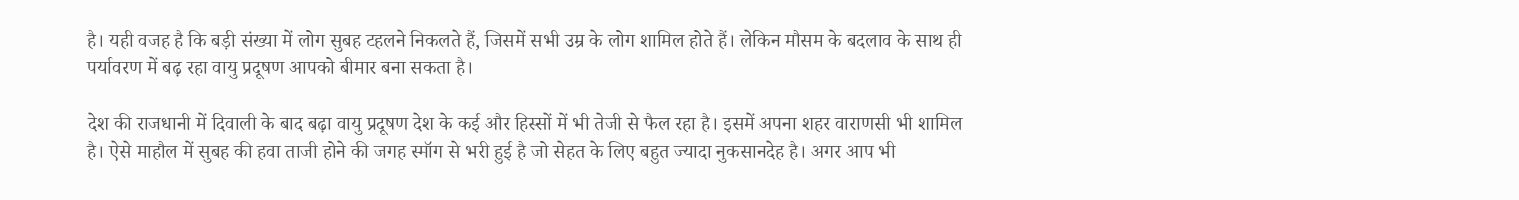है। यही वजह है कि बड़ी संख्या में लोग सुबह टहलने निकलते हैं, जिसमें सभी उम्र के लोग शामिल होते हैं। लेकिन मौसम के बदलाव के साथ ही पर्यावरण में बढ़ रहा वायु प्रदूषण आपको बीमार बना सकता है।

देश की राजधानी में दिवाली के बाद बढ़ा वायु प्रदूषण देश के कई और हिस्सों में भी तेजी से फैल रहा है। इसमें अपना शहर वाराणसी भी शामिल है। ऐसे माहौल में सुबह की हवा ताजी होने की जगह स्मॉग से भरी हुई है जो सेहत के लिए बहुत ज्यादा नुकसानदेह है। अगर आप भी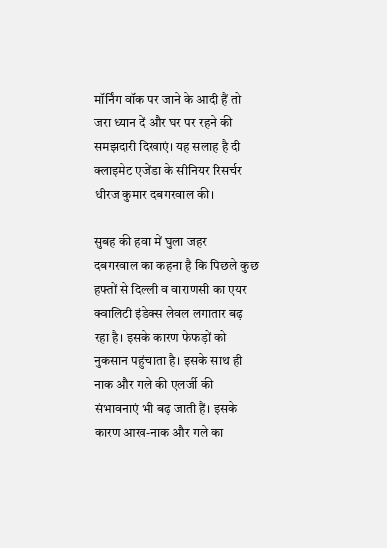मॉर्निंग वॉक पर जाने के आदी हैं तो जरा ध्यान दें और घर पर रहने की समझदारी दिखाएं। यह सलाह है दी क्लाइमेट एजेंडा के सीनियर रिसर्चर धीरज कुमार दबगरवाल की।

सुबह की हवा में घुला जहर
दबगरवाल का कहना है कि पिछले कुछ हफ्तों से दिल्ली व वाराणसी का एयर क्वालिटी इंडेक्स लेवल लगातार बढ़ रहा है। इसके कारण फेफड़ों को नुकसान पहुंचाता है। इसके साथ ही नाक और गले की एलर्जी की संभावनाएं भी बढ़ जाती हैं। इसके कारण आख-नाक और गले का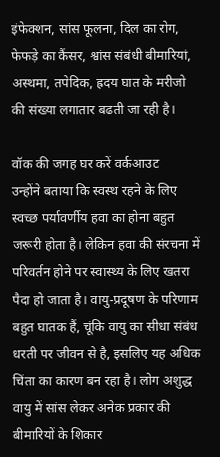इंफेक्शन, सांस फूलना, दिल का रोग, फेफड़े का कैंसर, श्वांस संबंधी बीमारियां, अस्थमा, तपेदिक, ह्रदय घात के मरीजो की संख्या लगातार बढती जा रही है।

वॉक की जगह घर करें वर्कआउट
उन्होंने बताया कि स्वस्थ रहने के लिए स्वच्छ पर्यावर्णीय हवा का होना बहुत जरूरी होता है। लेकिन हवा की संरचना में परिवर्तन होने पर स्वास्थ्य के लिए खतरा पैदा हो जाता है। वायु-प्रदूषण के परिणाम बहुत घातक हैं, चूंकि वायु का सीधा संबंध धरती पर जीवन से है, इसलिए यह अधिक चिंता का कारण बन रहा है। लोग अशुद्ध वायु में सांस लेकर अनेक प्रकार की बीमारियों के शिकार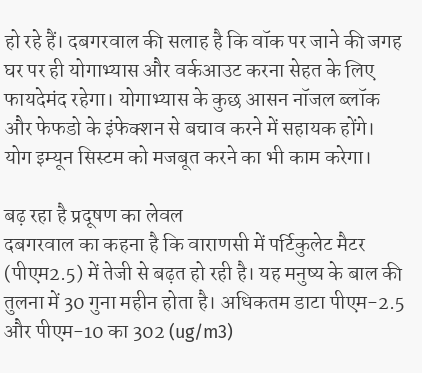हो रहे हैं। दबगरवाल की सलाह है कि वॉक पर जाने की जगह घर पर ही योगाभ्यास और वर्कआउट करना सेहत के लिए फायदेमंद रहेगा। योगाभ्यास के कुछ आसन नॉजल ब्लॉक और फेफडो के इंफेक्शन से बचाव करने में सहायक होंगे। योग इम्यून सिस्टम को मजबूत करने का भी काम करेगा।

बढ़ रहा है प्रदूषण का लेवल
दबगरवाल का कहना है कि वाराणसी में पर्टिकुलेट मैटर (पीएम2.5) में तेजी से बढ़त हो रही है। यह मनुष्य के बाल की तुलना में 30 गुना महीन होता है। अधिकतम डाटा पीएम-2.5 और पीएम-10 का 302 (ug/m3)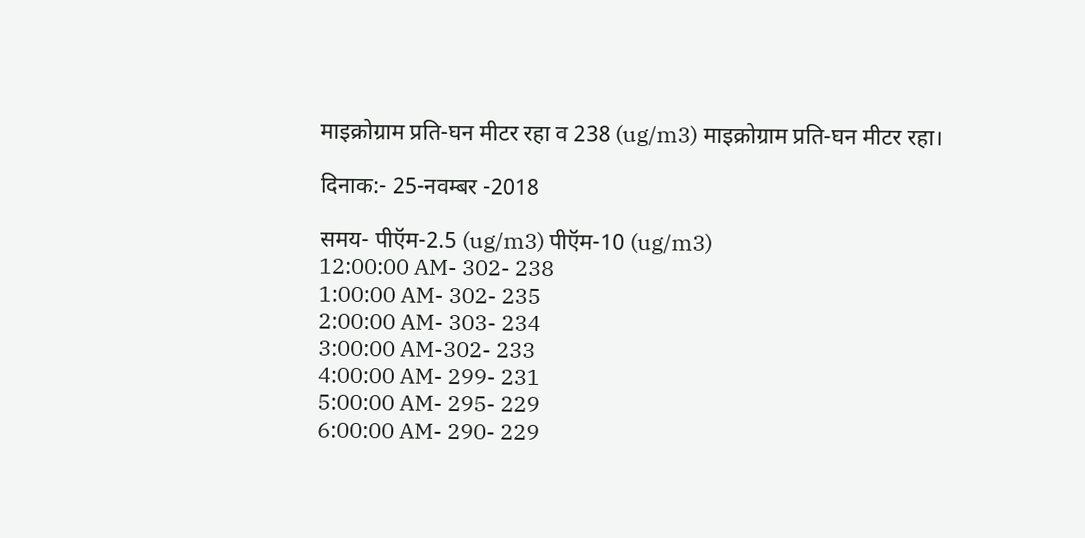माइक्रोग्राम प्रति-घन मीटर रहा व 238 (ug/m3) माइक्रोग्राम प्रति-घन मीटर रहा।

दिनाक:- 25-नवम्बर -2018

समय- पीऍम-2.5 (ug/m3) पीऍम-10 (ug/m3)
12:00:00 AM- 302- 238
1:00:00 AM- 302- 235
2:00:00 AM- 303- 234
3:00:00 AM-302- 233
4:00:00 AM- 299- 231
5:00:00 AM- 295- 229
6:00:00 AM- 290- 229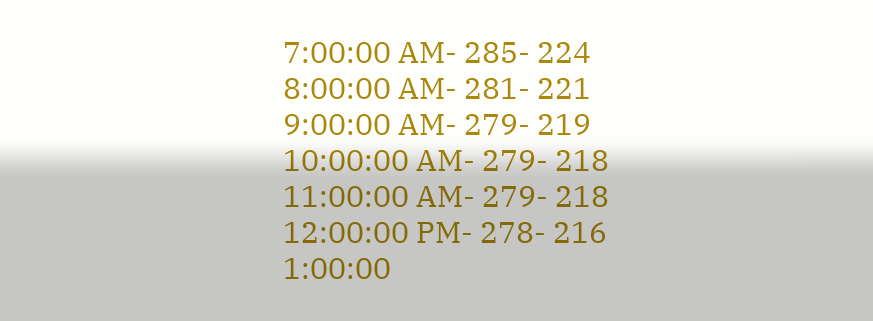7:00:00 AM- 285- 224
8:00:00 AM- 281- 221
9:00:00 AM- 279- 219
10:00:00 AM- 279- 218
11:00:00 AM- 279- 218
12:00:00 PM- 278- 216
1:00:00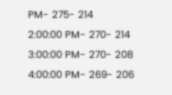PM- 275- 214
2:00:00 PM- 270- 214
3:00:00 PM- 270- 208
4:00:00 PM- 269- 206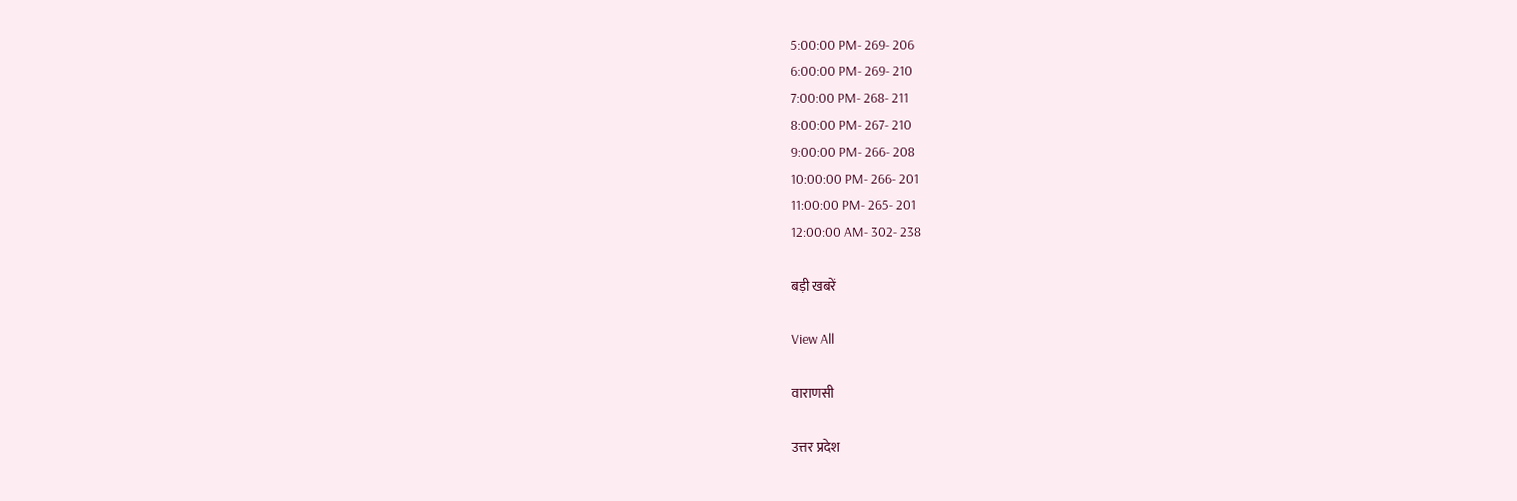5:00:00 PM- 269- 206
6:00:00 PM- 269- 210
7:00:00 PM- 268- 211
8:00:00 PM- 267- 210
9:00:00 PM- 266- 208
10:00:00 PM- 266- 201
11:00:00 PM- 265- 201
12:00:00 AM- 302- 238

बड़ी खबरें

View All

वाराणसी

उत्तर प्रदेश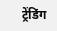ट्रेंडिंग